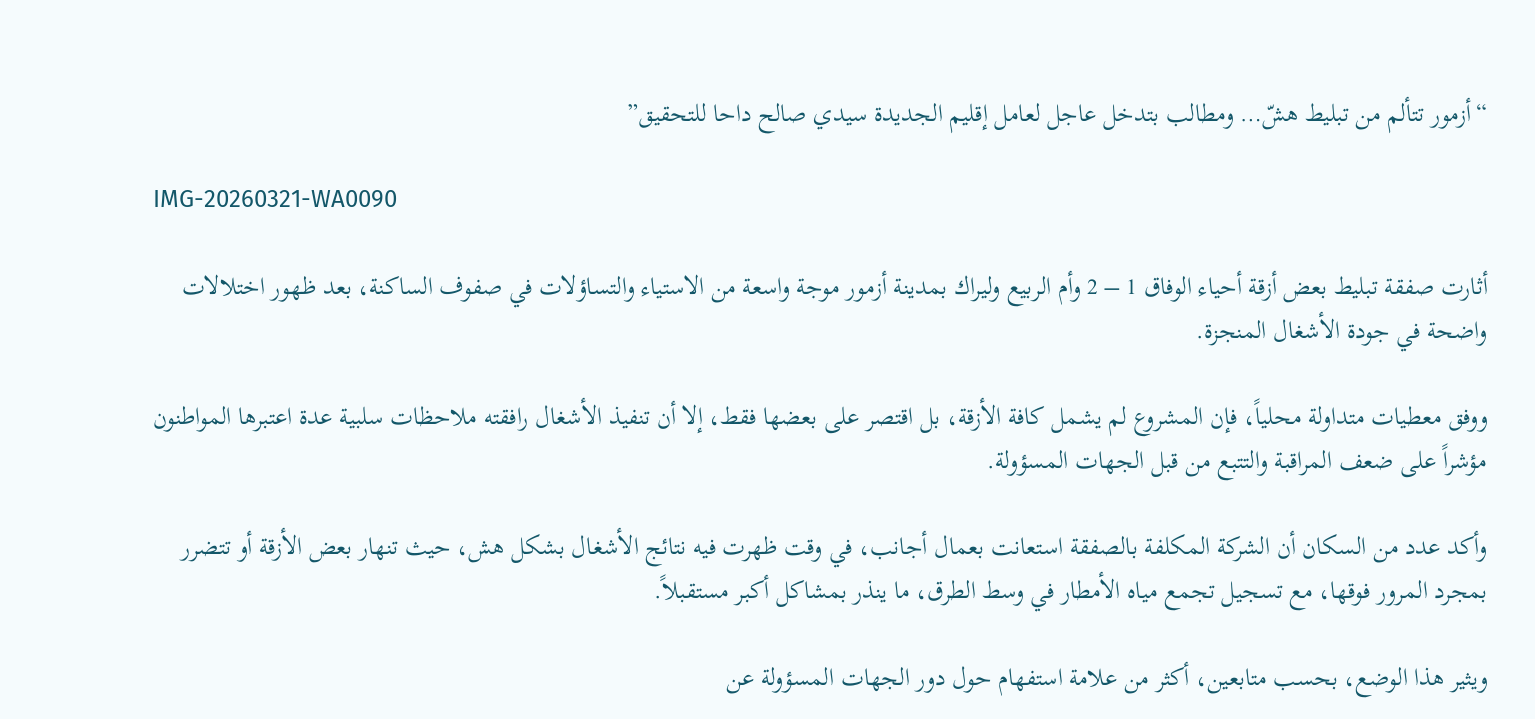“أزمور تتألم من تبليط هشّ… ومطالب بتدخل عاجل لعامل إقليم الجديدة سيدي صالح داحا للتحقيق”

IMG-20260321-WA0090

أثارت صفقة تبليط بعض أزقة أحياء الوفاق 1 – 2 وأم الربيع وليراك بمدينة أزمور موجة واسعة من الاستياء والتساؤلات في صفوف الساكنة، بعد ظهور اختلالات واضحة في جودة الأشغال المنجزة.

ووفق معطيات متداولة محلياً، فإن المشروع لم يشمل كافة الأزقة، بل اقتصر على بعضها فقط، إلا أن تنفيذ الأشغال رافقته ملاحظات سلبية عدة اعتبرها المواطنون مؤشراً على ضعف المراقبة والتتبع من قبل الجهات المسؤولة.

وأكد عدد من السكان أن الشركة المكلفة بالصفقة استعانت بعمال أجانب، في وقت ظهرت فيه نتائج الأشغال بشكل هش، حيث تنهار بعض الأزقة أو تتضرر بمجرد المرور فوقها، مع تسجيل تجمع مياه الأمطار في وسط الطرق، ما ينذر بمشاكل أكبر مستقبلاً.

ويثير هذا الوضع، بحسب متابعين، أكثر من علامة استفهام حول دور الجهات المسؤولة عن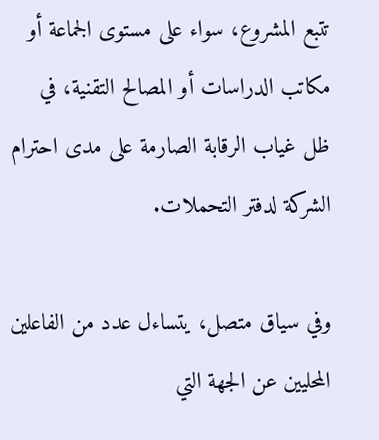تتبع المشروع، سواء على مستوى الجماعة أو مكاتب الدراسات أو المصالح التقنية، في ظل غياب الرقابة الصارمة على مدى احترام الشركة لدفتر التحملات.

وفي سياق متصل، يتساءل عدد من الفاعلين المحليين عن الجهة التي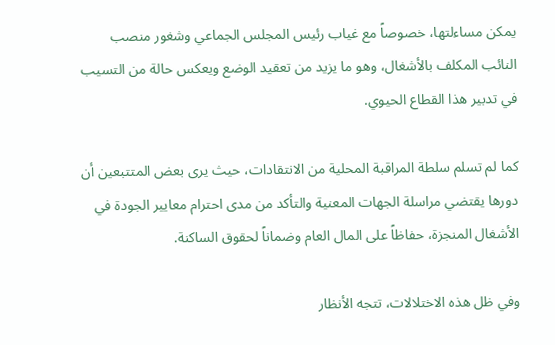يمكن مساءلتها، خصوصاً مع غياب رئيس المجلس الجماعي وشغور منصب النائب المكلف بالأشغال، وهو ما يزيد من تعقيد الوضع ويعكس حالة من التسيب في تدبير هذا القطاع الحيوي.

كما لم تسلم سلطة المراقبة المحلية من الانتقادات، حيث يرى بعض المتتبعين أن دورها يقتضي مراسلة الجهات المعنية والتأكد من مدى احترام معايير الجودة في الأشغال المنجزة، حفاظاً على المال العام وضماناً لحقوق الساكنة.

وفي ظل هذه الاختلالات، تتجه الأنظار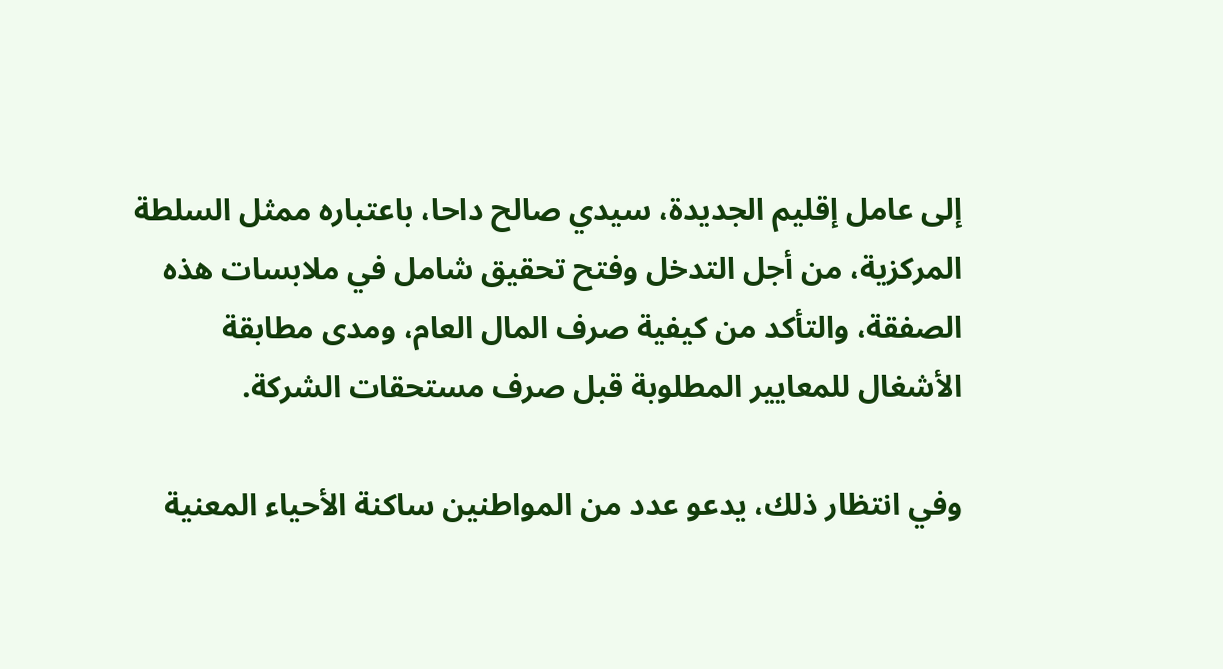إلى عامل إقليم الجديدة، سيدي صالح داحا، باعتباره ممثل السلطة المركزية، من أجل التدخل وفتح تحقيق شامل في ملابسات هذه الصفقة، والتأكد من كيفية صرف المال العام، ومدى مطابقة الأشغال للمعايير المطلوبة قبل صرف مستحقات الشركة.

وفي انتظار ذلك، يدعو عدد من المواطنين ساكنة الأحياء المعنية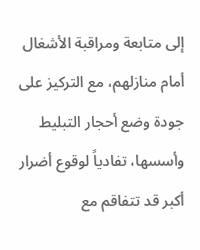إلى متابعة ومراقبة الأشغال أمام منازلهم، مع التركيز على جودة وضع أحجار التبليط وأسسها، تفادياً لوقوع أضرار أكبر قد تتفاقم مع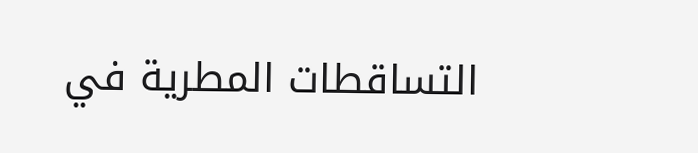التساقطات المطرية في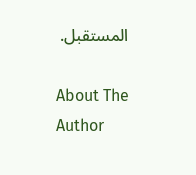المستقبل.

About The Author